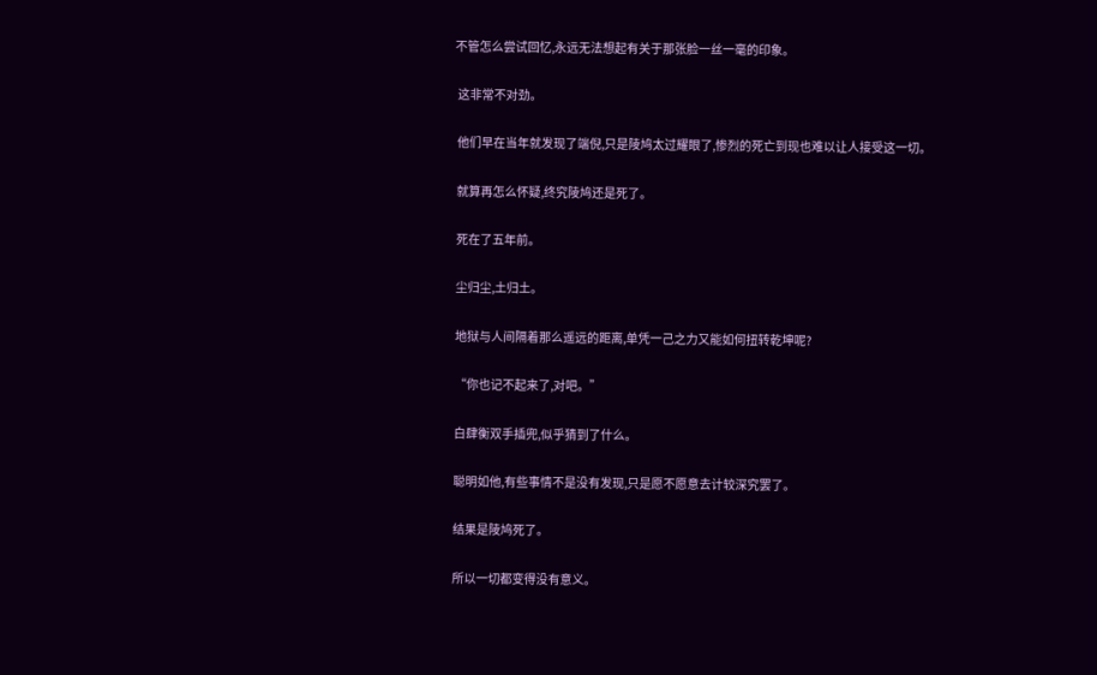不管怎么尝试回忆,永远无法想起有关于那张脸一丝一毫的印象。

 这非常不对劲。

 他们早在当年就发现了端倪,只是陵鸠太过耀眼了,惨烈的死亡到现也难以让人接受这一切。

 就算再怎么怀疑,终究陵鸠还是死了。

 死在了五年前。

 尘归尘,土归土。

 地狱与人间隔着那么遥远的距离,单凭一己之力又能如何扭转乾坤呢?

 “你也记不起来了,对吧。”

 白肆衡双手插兜,似乎猜到了什么。

 聪明如他,有些事情不是没有发现,只是愿不愿意去计较深究罢了。

 结果是陵鸠死了。

 所以一切都变得没有意义。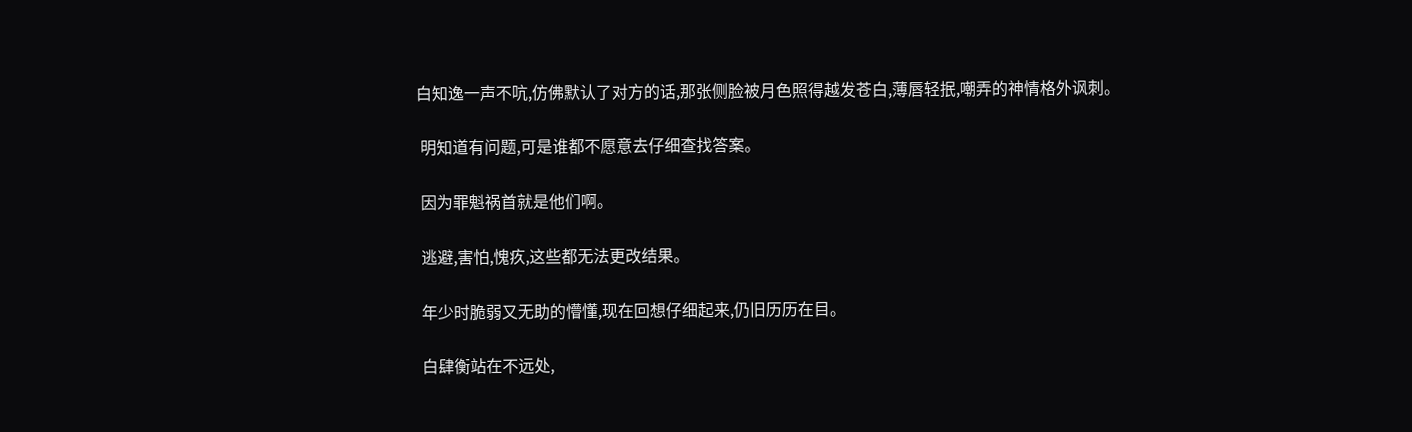白知逸一声不吭,仿佛默认了对方的话,那张侧脸被月色照得越发苍白,薄唇轻抿,嘲弄的神情格外讽刺。

 明知道有问题,可是谁都不愿意去仔细查找答案。

 因为罪魁祸首就是他们啊。

 逃避,害怕,愧疚,这些都无法更改结果。

 年少时脆弱又无助的懵懂,现在回想仔细起来,仍旧历历在目。

 白肆衡站在不远处,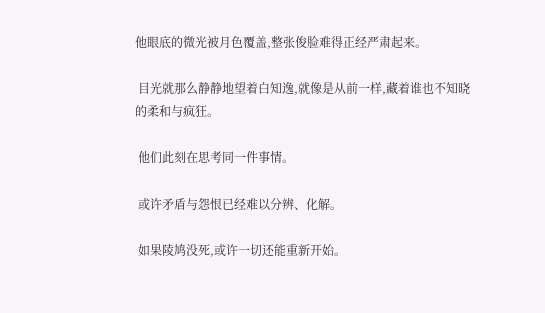他眼底的微光被月色覆盖,整张俊脸难得正经严肃起来。

 目光就那么静静地望着白知逸,就像是从前一样,藏着谁也不知晓的柔和与疯狂。

 他们此刻在思考同一件事情。

 或许矛盾与怨恨已经难以分辨、化解。

 如果陵鸠没死,或许一切还能重新开始。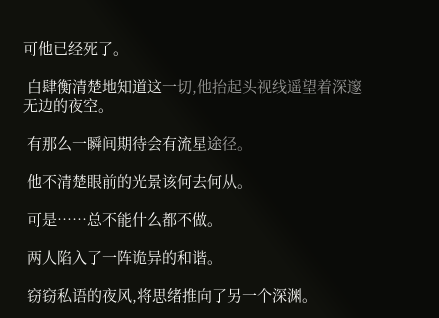可他已经死了。

 白肆衡清楚地知道这一切,他抬起头视线遥望着深邃无边的夜空。

 有那么一瞬间期待会有流星途径。

 他不清楚眼前的光景该何去何从。

 可是……总不能什么都不做。

 两人陷入了一阵诡异的和谐。

 窃窃私语的夜风,将思绪推向了另一个深渊。